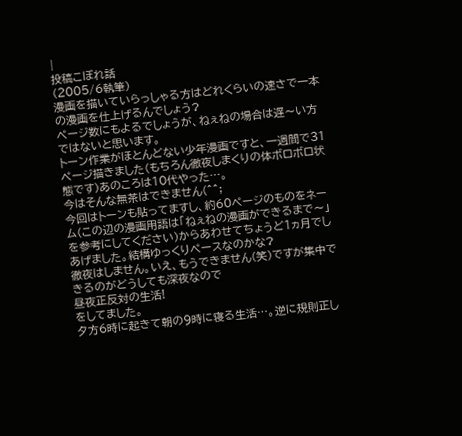|
投稿こぼれ話
(2005/6執筆)
漫画を描いていらっしゃる方はどれくらいの速さで一本の漫画を仕上げるんでしょう?
ページ数にもよるでしょうが、ねぇねの場合は遅〜い方ではないと思います。
トーン作業がほとんどない少年漫画ですと、一週間で31ページ描きました(もちろん徹夜しまくりの体ボロボロ状態です)あのころは10代やった…。
今はそんな無茶はできません(^^;
今回はトーンも貼ってますし、約60ページのものをネーム(この辺の漫画用語は「ねぇねの漫画ができるまで〜」を参考にしてください)からあわせてちょうど1ヵ月でしあげました。結構ゆっくりペースなのかな?
徹夜はしません。いえ、もうできません(笑)ですが集中できるのがどうしても深夜なので
昼夜正反対の生活!
をしてました。
夕方6時に起きて朝の9時に寝る生活…。逆に規則正し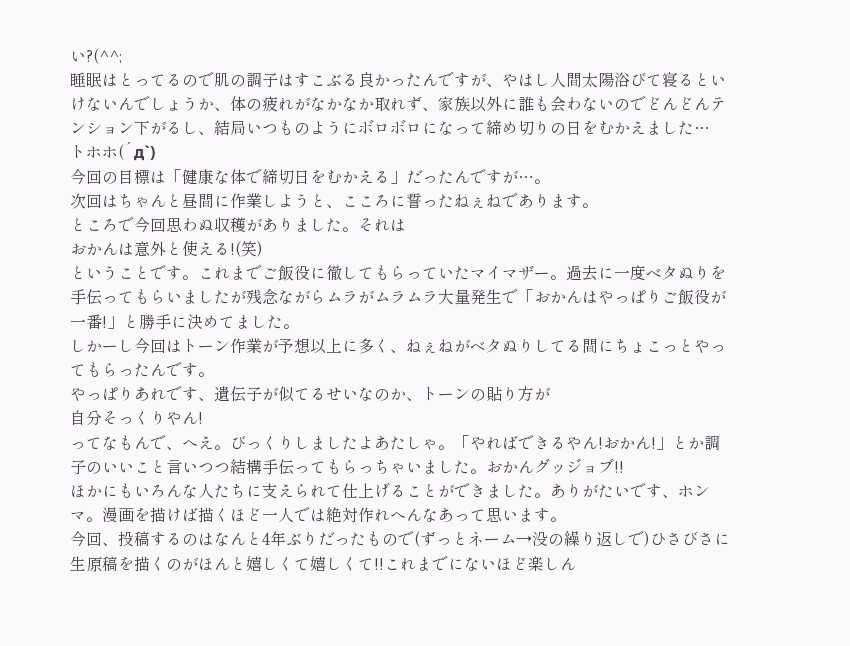い?(^^;
睡眠はとってるので肌の調子はすこぶる良かったんですが、やはし人間太陽浴びて寝るといけないんでしょうか、体の疲れがなかなか取れず、家族以外に誰も会わないのでどんどんテンション下がるし、結局いつものようにボロボロになって締め切りの日をむかえました…
トホホ(´д`)
今回の目標は「健康な体で締切日をむかえる」だったんですが…。
次回はちゃんと昼間に作業しようと、こころに誓ったねぇねであります。
ところで今回思わぬ収穫がありました。それは
おかんは意外と使える!(笑)
ということです。これまでご飯役に徹してもらっていたマイマザー。過去に一度ベタぬりを手伝ってもらいましたが残念ながらムラがムラムラ大量発生で「おかんはやっぱりご飯役が一番!」と勝手に決めてました。
しかーし今回はトーン作業が予想以上に多く、ねぇねがベタぬりしてる間にちょこっとやってもらったんです。
やっぱりあれです、遺伝子が似てるせいなのか、トーンの貼り方が
自分そっくりやん!
ってなもんで、へえ。びっくりしましたよあたしゃ。「やればできるやん!おかん!」とか調子のいいこと言いつつ結構手伝ってもらっちゃいました。おかんグッジョブ!!
ほかにもいろんな人たちに支えられて仕上げることができました。ありがたいです、ホンマ。漫画を描けば描くほど一人では絶対作れへんなあって思います。
今回、投稿するのはなんと4年ぶりだったもので(ずっとネーム→没の繰り返しで)ひさびさに生原稿を描くのがほんと嬉しくて嬉しくて!!これまでにないほど楽しん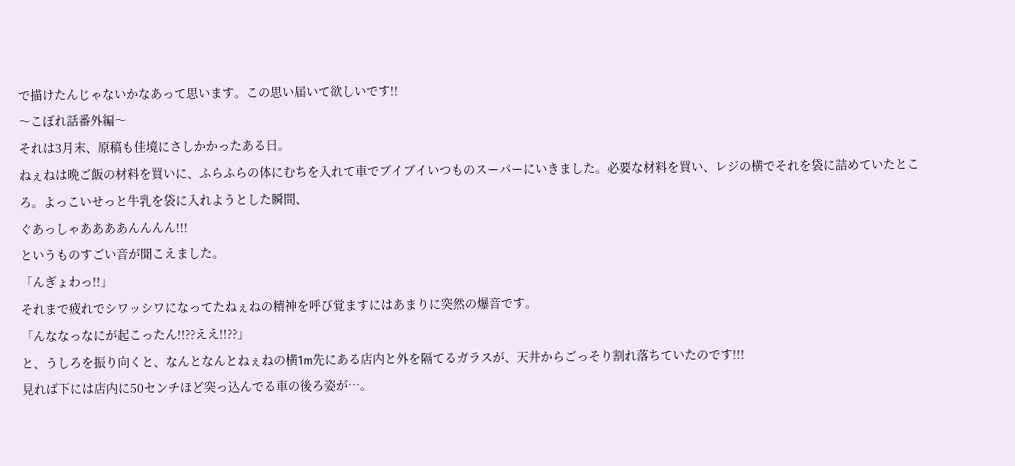で描けたんじゃないかなあって思います。この思い届いて欲しいです!!
〜こぼれ話番外編〜
それは3月末、原稿も佳境にさしかかったある日。
ねぇねは晩ご飯の材料を買いに、ふらふらの体にむちを入れて車でブイブイいつものスーパーにいきました。必要な材料を買い、レジの横でそれを袋に詰めていたところ。よっこいせっと牛乳を袋に入れようとした瞬間、
ぐあっしゃああああんんんん!!!
というものすごい音が聞こえました。
「んぎょわっ!!」
それまで疲れでシワッシワになってたねぇねの精神を呼び覚ますにはあまりに突然の爆音です。
「んななっなにが起こったん!!??ええ!!??」
と、うしろを振り向くと、なんとなんとねぇねの横1m先にある店内と外を隔てるガラスが、天井からごっそり割れ落ちていたのです!!!
見れば下には店内に50センチほど突っ込んでる車の後ろ姿が…。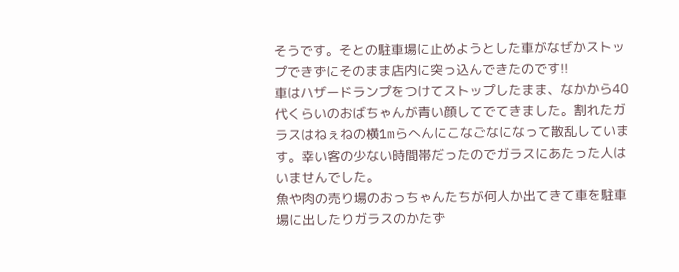そうです。そとの駐車場に止めようとした車がなぜかストップできずにそのまま店内に突っ込んできたのです!!
車はハザードランプをつけてストップしたまま、なかから40代くらいのおばちゃんが青い顔してでてきました。割れたガラスはねぇねの横1mらへんにこなごなになって散乱しています。幸い客の少ない時間帯だったのでガラスにあたった人はいませんでした。
魚や肉の売り場のおっちゃんたちが何人か出てきて車を駐車場に出したりガラスのかたず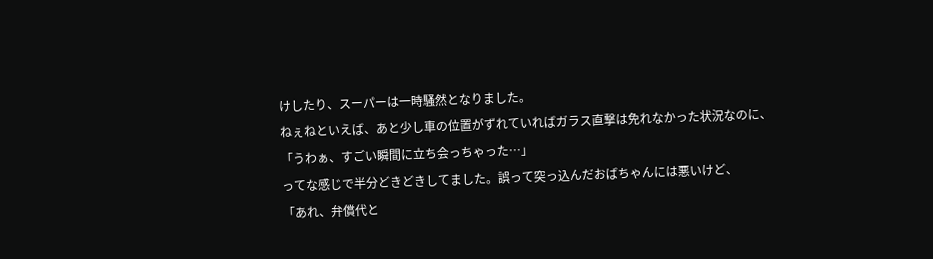けしたり、スーパーは一時騒然となりました。
ねぇねといえば、あと少し車の位置がずれていればガラス直撃は免れなかった状況なのに、
「うわぁ、すごい瞬間に立ち会っちゃった…」
ってな感じで半分どきどきしてました。誤って突っ込んだおばちゃんには悪いけど、
「あれ、弁償代と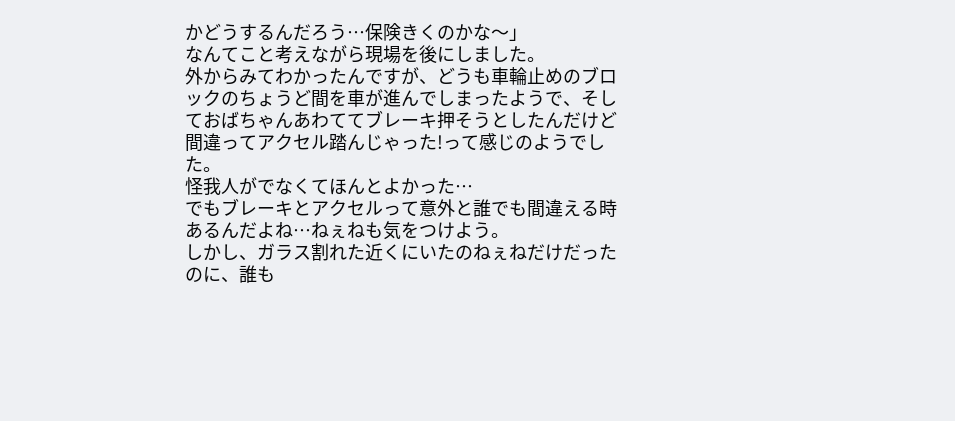かどうするんだろう…保険きくのかな〜」
なんてこと考えながら現場を後にしました。
外からみてわかったんですが、どうも車輪止めのブロックのちょうど間を車が進んでしまったようで、そしておばちゃんあわててブレーキ押そうとしたんだけど間違ってアクセル踏んじゃった!って感じのようでした。
怪我人がでなくてほんとよかった…
でもブレーキとアクセルって意外と誰でも間違える時あるんだよね…ねぇねも気をつけよう。
しかし、ガラス割れた近くにいたのねぇねだけだったのに、誰も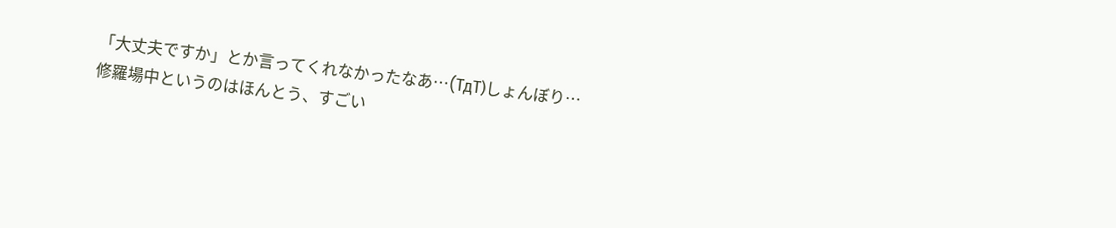「大丈夫ですか」とか言ってくれなかったなあ…(TдT)しょんぼり…
修羅場中というのはほんとう、すごい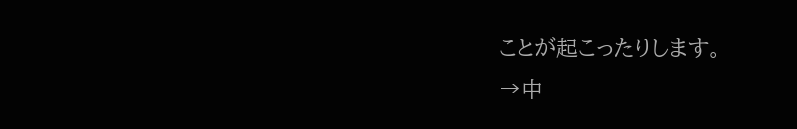ことが起こったりします。
→中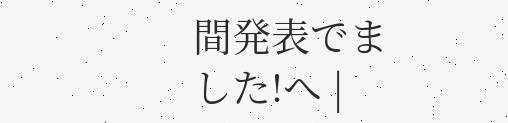間発表でました!へ |